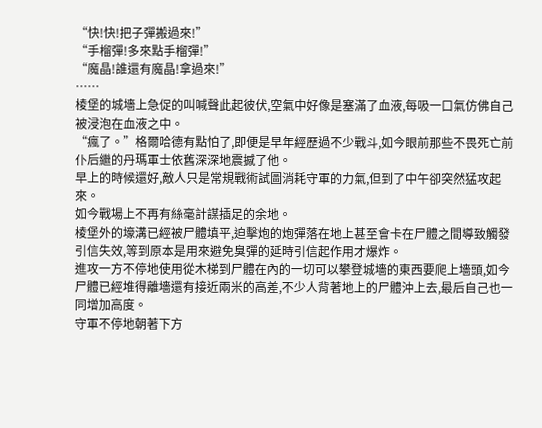“快!快!把子彈搬過來!”
“手榴彈!多來點手榴彈!”
“魔晶!誰還有魔晶!拿過來!”
……
棱堡的城墻上急促的叫喊聲此起彼伏,空氣中好像是塞滿了血液,每吸一口氣仿佛自己被浸泡在血液之中。
“瘋了。”格爾哈德有點怕了,即便是早年經歷過不少戰斗,如今眼前那些不畏死亡前仆后繼的丹瑪軍士依舊深深地震撼了他。
早上的時候還好,敵人只是常規戰術試圖消耗守軍的力氣,但到了中午卻突然猛攻起來。
如今戰場上不再有絲毫計謀插足的余地。
棱堡外的壕溝已經被尸體填平,迫擊炮的炮彈落在地上甚至會卡在尸體之間導致觸發引信失效,等到原本是用來避免臭彈的延時引信起作用才爆炸。
進攻一方不停地使用從木梯到尸體在內的一切可以攀登城墻的東西要爬上墻頭,如今尸體已經堆得離墻還有接近兩米的高差,不少人背著地上的尸體沖上去,最后自己也一同增加高度。
守軍不停地朝著下方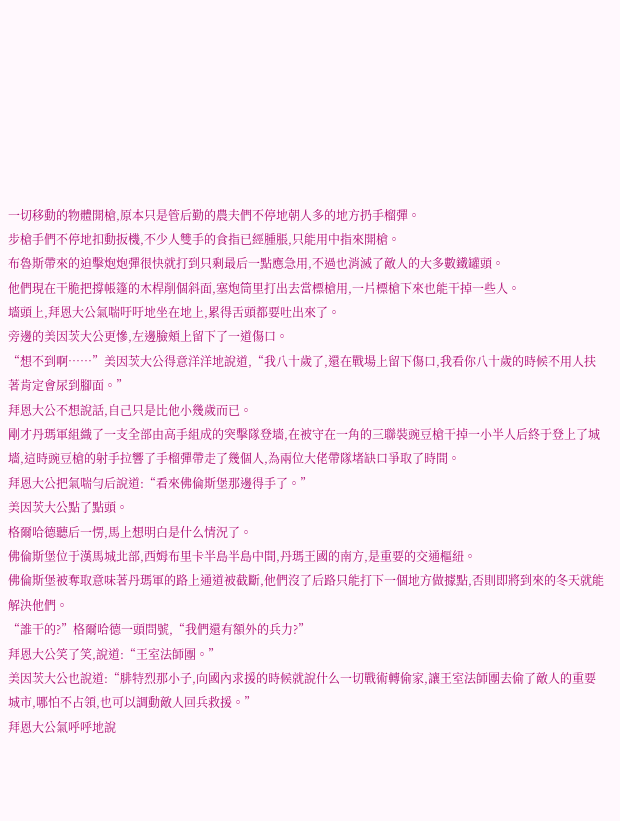一切移動的物體開槍,原本只是管后勤的農夫們不停地朝人多的地方扔手榴彈。
步槍手們不停地扣動扳機,不少人雙手的食指已經腫脹,只能用中指來開槍。
布魯斯帶來的迫擊炮炮彈很快就打到只剩最后一點應急用,不過也消滅了敵人的大多數鐵罐頭。
他們現在干脆把撐帳篷的木桿削個斜面,塞炮筒里打出去當標槍用,一片標槍下來也能干掉一些人。
墻頭上,拜恩大公氣喘吁吁地坐在地上,累得舌頭都要吐出來了。
旁邊的美因茨大公更慘,左邊臉頰上留下了一道傷口。
“想不到啊……”美因茨大公得意洋洋地說道,“我八十歲了,還在戰場上留下傷口,我看你八十歲的時候不用人扶著肯定會尿到腳面。”
拜恩大公不想說話,自己只是比他小幾歲而已。
剛才丹瑪軍組織了一支全部由高手組成的突擊隊登墻,在被守在一角的三聯裝豌豆槍干掉一小半人后終于登上了城墻,這時豌豆槍的射手拉響了手榴彈帶走了幾個人,為兩位大佬帶隊堵缺口爭取了時間。
拜恩大公把氣喘勻后說道:“看來佛倫斯堡那邊得手了。”
美因茨大公點了點頭。
格爾哈德聽后一愣,馬上想明白是什么情況了。
佛倫斯堡位于漢馬城北部,西姆布里卡半島半島中間,丹瑪王國的南方,是重要的交通樞紐。
佛倫斯堡被奪取意味著丹瑪軍的路上通道被截斷,他們沒了后路只能打下一個地方做據點,否則即將到來的冬天就能解決他們。
“誰干的?”格爾哈德一頭問號,“我們還有額外的兵力?”
拜恩大公笑了笑,說道:“王室法師團。”
美因茨大公也說道:“腓特烈那小子,向國內求援的時候就說什么一切戰術轉偷家,讓王室法師團去偷了敵人的重要城市,哪怕不占領,也可以調動敵人回兵救援。”
拜恩大公氣呼呼地說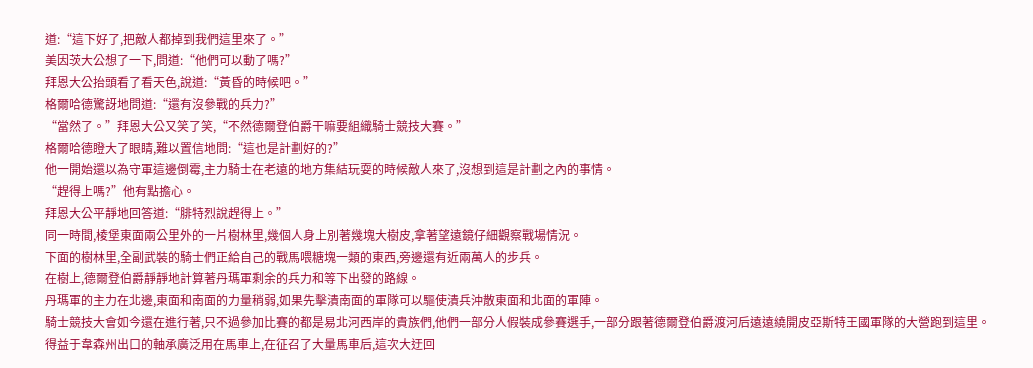道:“這下好了,把敵人都掉到我們這里來了。”
美因茨大公想了一下,問道:“他們可以動了嗎?”
拜恩大公抬頭看了看天色,說道:“黃昏的時候吧。”
格爾哈德驚訝地問道:“還有沒參戰的兵力?”
“當然了。”拜恩大公又笑了笑,“不然德爾登伯爵干嘛要組織騎士競技大賽。”
格爾哈德瞪大了眼睛,難以置信地問:“這也是計劃好的?”
他一開始還以為守軍這邊倒霉,主力騎士在老遠的地方集結玩耍的時候敵人來了,沒想到這是計劃之內的事情。
“趕得上嗎?”他有點擔心。
拜恩大公平靜地回答道:“腓特烈說趕得上。”
同一時間,棱堡東面兩公里外的一片樹林里,幾個人身上別著幾塊大樹皮,拿著望遠鏡仔細觀察戰場情況。
下面的樹林里,全副武裝的騎士們正給自己的戰馬喂糖塊一類的東西,旁邊還有近兩萬人的步兵。
在樹上,德爾登伯爵靜靜地計算著丹瑪軍剩余的兵力和等下出發的路線。
丹瑪軍的主力在北邊,東面和南面的力量稍弱,如果先擊潰南面的軍隊可以驅使潰兵沖散東面和北面的軍陣。
騎士競技大會如今還在進行著,只不過參加比賽的都是易北河西岸的貴族們,他們一部分人假裝成參賽選手,一部分跟著德爾登伯爵渡河后遠遠繞開皮亞斯特王國軍隊的大營跑到這里。
得益于韋森州出口的軸承廣泛用在馬車上,在征召了大量馬車后,這次大迂回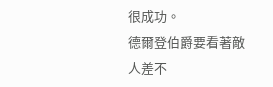很成功。
德爾登伯爵要看著敵人差不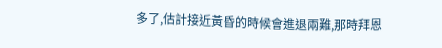多了,估計接近黃昏的時候會進退兩難,那時拜恩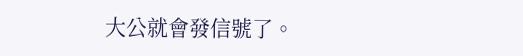大公就會發信號了。